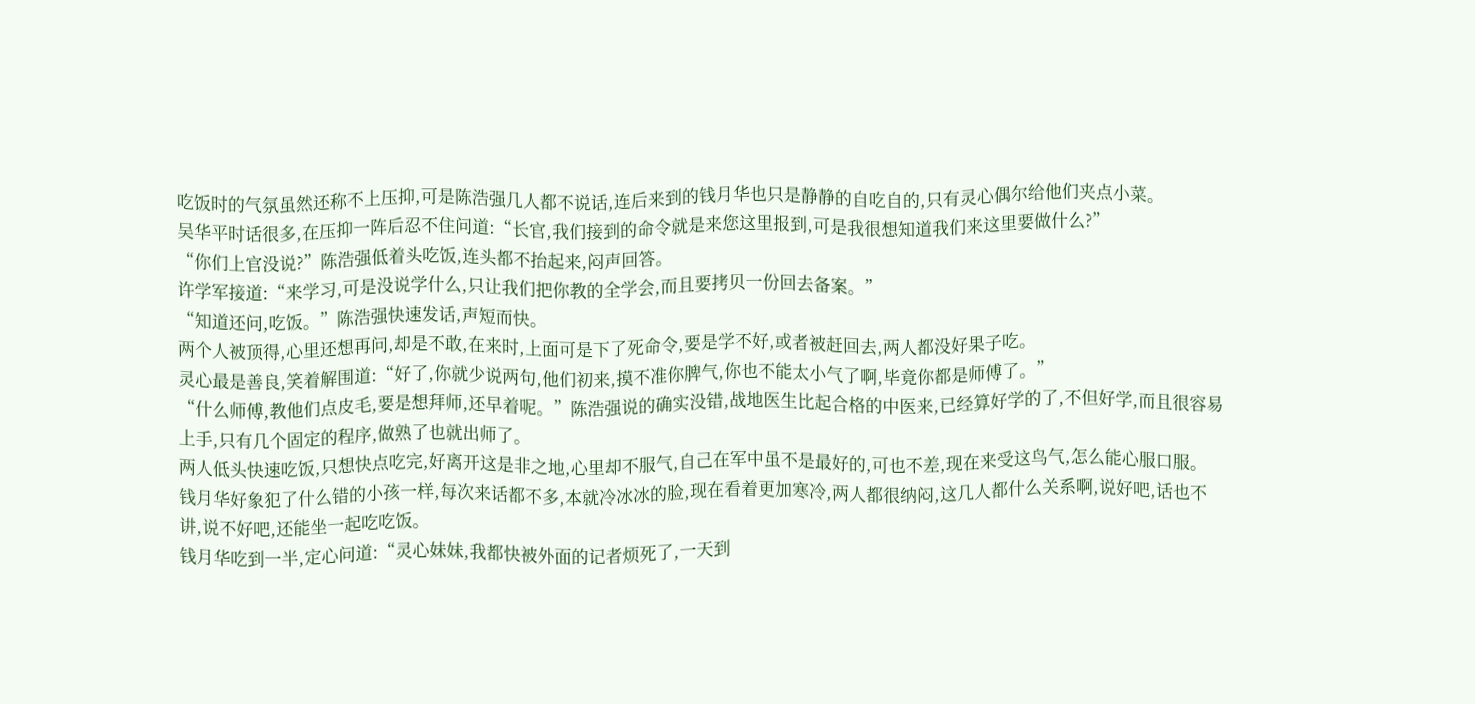吃饭时的气氛虽然还称不上压抑,可是陈浩强几人都不说话,连后来到的钱月华也只是静静的自吃自的,只有灵心偶尔给他们夹点小菜。
吴华平时话很多,在压抑一阵后忍不住问道:“长官,我们接到的命令就是来您这里报到,可是我很想知道我们来这里要做什么?”
“你们上官没说?”陈浩强低着头吃饭,连头都不抬起来,闷声回答。
许学军接道:“来学习,可是没说学什么,只让我们把你教的全学会,而且要拷贝一份回去备案。”
“知道还问,吃饭。”陈浩强快速发话,声短而快。
两个人被顶得,心里还想再问,却是不敢,在来时,上面可是下了死命令,要是学不好,或者被赶回去,两人都没好果子吃。
灵心最是善良,笑着解围道:“好了,你就少说两句,他们初来,摸不准你脾气,你也不能太小气了啊,毕竟你都是师傅了。”
“什么师傅,教他们点皮毛,要是想拜师,还早着呢。”陈浩强说的确实没错,战地医生比起合格的中医来,已经算好学的了,不但好学,而且很容易上手,只有几个固定的程序,做熟了也就出师了。
两人低头快速吃饭,只想快点吃完,好离开这是非之地,心里却不服气,自己在军中虽不是最好的,可也不差,现在来受这鸟气,怎么能心服口服。
钱月华好象犯了什么错的小孩一样,每次来话都不多,本就冷冰冰的脸,现在看着更加寒冷,两人都很纳闷,这几人都什么关系啊,说好吧,话也不讲,说不好吧,还能坐一起吃吃饭。
钱月华吃到一半,定心问道:“灵心妹妹,我都快被外面的记者烦死了,一天到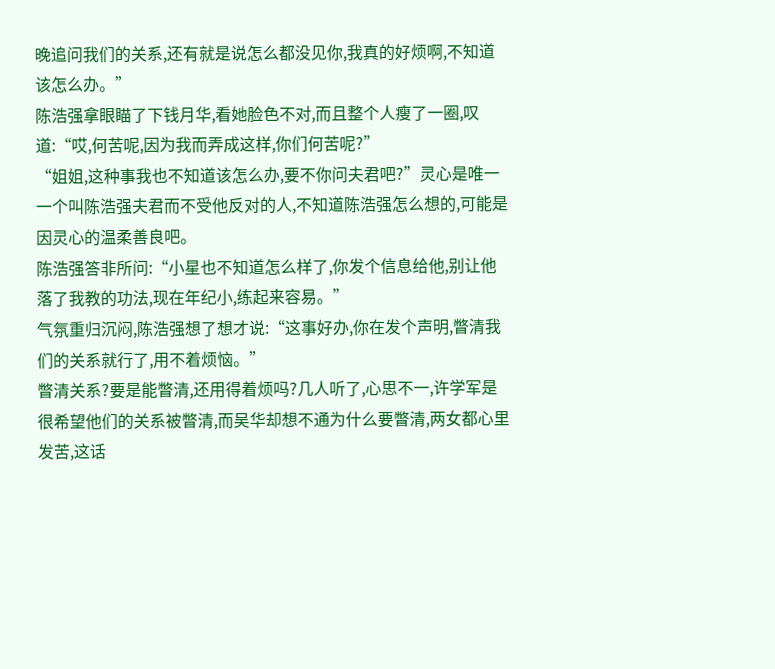晚追问我们的关系,还有就是说怎么都没见你,我真的好烦啊,不知道该怎么办。”
陈浩强拿眼瞄了下钱月华,看她脸色不对,而且整个人瘦了一圈,叹道:“哎,何苦呢,因为我而弄成这样,你们何苦呢?”
“姐姐,这种事我也不知道该怎么办,要不你问夫君吧?”灵心是唯一一个叫陈浩强夫君而不受他反对的人,不知道陈浩强怎么想的,可能是因灵心的温柔善良吧。
陈浩强答非所问:“小星也不知道怎么样了,你发个信息给他,别让他落了我教的功法,现在年纪小,练起来容易。”
气氛重归沉闷,陈浩强想了想才说:“这事好办,你在发个声明,瞥清我们的关系就行了,用不着烦恼。”
瞥清关系?要是能瞥清,还用得着烦吗?几人听了,心思不一,许学军是很希望他们的关系被瞥清,而吴华却想不通为什么要瞥清,两女都心里发苦,这话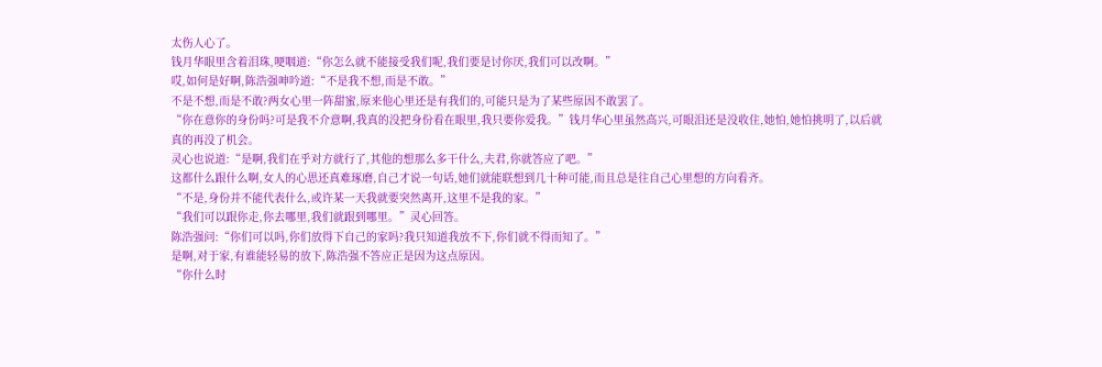太伤人心了。
钱月华眼里含着泪珠,哽咽道:“你怎么就不能接受我们呢,我们要是讨你厌,我们可以改啊。”
哎,如何是好啊,陈浩强呻吟道:“不是我不想,而是不敢。”
不是不想,而是不敢?两女心里一阵甜蜜,原来他心里还是有我们的,可能只是为了某些原因不敢罢了。
“你在意你的身份吗?可是我不介意啊,我真的没把身份看在眼里,我只要你爱我。”钱月华心里虽然高兴,可眼泪还是没收住,她怕,她怕挑明了,以后就真的再没了机会。
灵心也说道:“是啊,我们在乎对方就行了,其他的想那么多干什么,夫君,你就答应了吧。”
这都什么跟什么啊,女人的心思还真难琢磨,自己才说一句话,她们就能联想到几十种可能,而且总是往自己心里想的方向看齐。
“不是,身份并不能代表什么,或许某一天我就要突然离开,这里不是我的家。”
“我们可以跟你走,你去哪里,我们就跟到哪里。”灵心回答。
陈浩强问:“你们可以吗,你们放得下自己的家吗?我只知道我放不下,你们就不得而知了。”
是啊,对于家,有谁能轻易的放下,陈浩强不答应正是因为这点原因。
“你什么时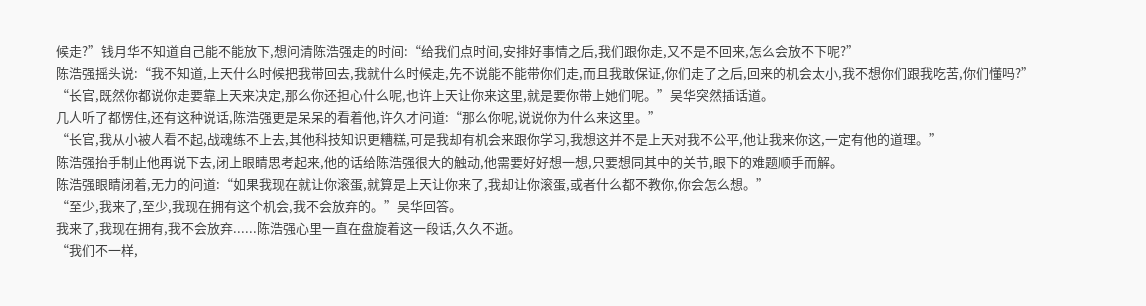候走?”钱月华不知道自己能不能放下,想问清陈浩强走的时间:“给我们点时间,安排好事情之后,我们跟你走,又不是不回来,怎么会放不下呢?”
陈浩强摇头说:“我不知道,上天什么时候把我带回去,我就什么时候走,先不说能不能带你们走,而且我敢保证,你们走了之后,回来的机会太小,我不想你们跟我吃苦,你们懂吗?”
“长官,既然你都说你走要靠上天来决定,那么你还担心什么呢,也许上天让你来这里,就是要你带上她们呢。”吴华突然插话道。
几人听了都愣住,还有这种说话,陈浩强更是呆呆的看着他,许久才问道:“那么你呢,说说你为什么来这里。”
“长官,我从小被人看不起,战魂练不上去,其他科技知识更糟糕,可是我却有机会来跟你学习,我想这并不是上天对我不公平,他让我来你这,一定有他的道理。”
陈浩强抬手制止他再说下去,闭上眼睛思考起来,他的话给陈浩强很大的触动,他需要好好想一想,只要想同其中的关节,眼下的难题顺手而解。
陈浩强眼睛闭着,无力的问道:“如果我现在就让你滚蛋,就算是上天让你来了,我却让你滚蛋,或者什么都不教你,你会怎么想。”
“至少,我来了,至少,我现在拥有这个机会,我不会放弃的。”吴华回答。
我来了,我现在拥有,我不会放弃......陈浩强心里一直在盘旋着这一段话,久久不逝。
“我们不一样,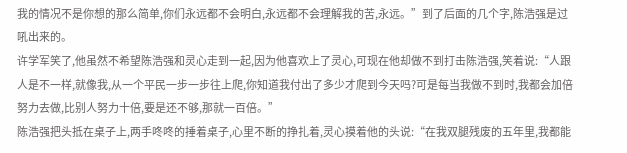我的情况不是你想的那么简单,你们永远都不会明白,永远都不会理解我的苦,永远。”到了后面的几个字,陈浩强是过吼出来的。
许学军笑了,他虽然不希望陈浩强和灵心走到一起,因为他喜欢上了灵心,可现在他却做不到打击陈浩强,笑着说:“人跟人是不一样,就像我,从一个平民一步一步往上爬,你知道我付出了多少才爬到今天吗?可是每当我做不到时,我都会加倍努力去做,比别人努力十倍,要是还不够,那就一百倍。”
陈浩强把头抵在桌子上,两手咚咚的捶着桌子,心里不断的挣扎着,灵心摸着他的头说:“在我双腿残废的五年里,我都能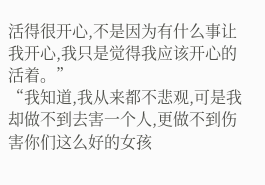活得很开心,不是因为有什么事让我开心,我只是觉得我应该开心的活着。”
“我知道,我从来都不悲观,可是我却做不到去害一个人,更做不到伤害你们这么好的女孩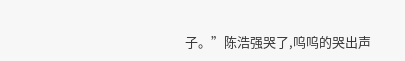子。”陈浩强哭了,呜呜的哭出声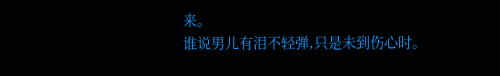来。
谁说男儿有泪不轻弹,只是未到伤心时。